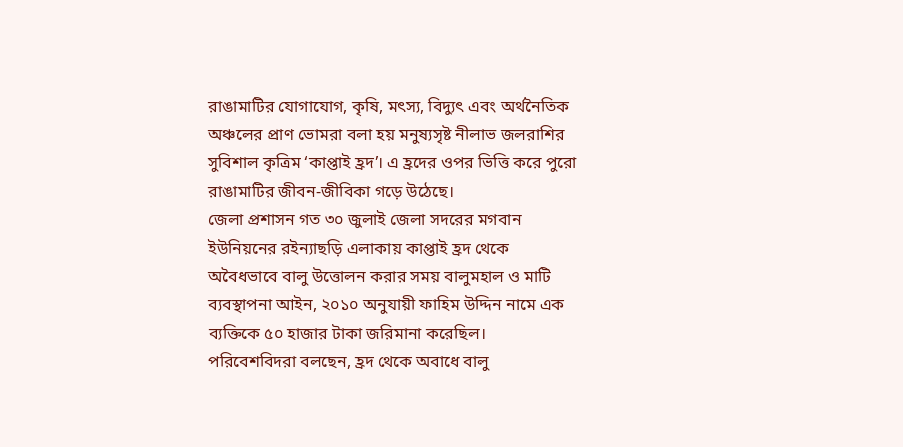রাঙামাটির যোগাযোগ, কৃষি, মৎস্য, বিদ্যুৎ এবং অর্থনৈতিক অঞ্চলের প্রাণ ভোমরা বলা হয় মনুষ্যসৃষ্ট নীলাভ জলরাশির সুবিশাল কৃত্রিম ‘কাপ্তাই হ্রদ’। এ হ্রদের ওপর ভিত্তি করে পুরো রাঙামাটির জীবন-জীবিকা গড়ে উঠেছে।
জেলা প্রশাসন গত ৩০ জুলাই জেলা সদরের মগবান ইউনিয়নের রইন্যাছড়ি এলাকায় কাপ্তাই হ্রদ থেকে অবৈধভাবে বালু উত্তোলন করার সময় বালুমহাল ও মাটি ব্যবস্থাপনা আইন, ২০১০ অনুযায়ী ফাহিম উদ্দিন নামে এক ব্যক্তিকে ৫০ হাজার টাকা জরিমানা করেছিল।
পরিবেশবিদরা বলছেন, হ্রদ থেকে অবাধে বালু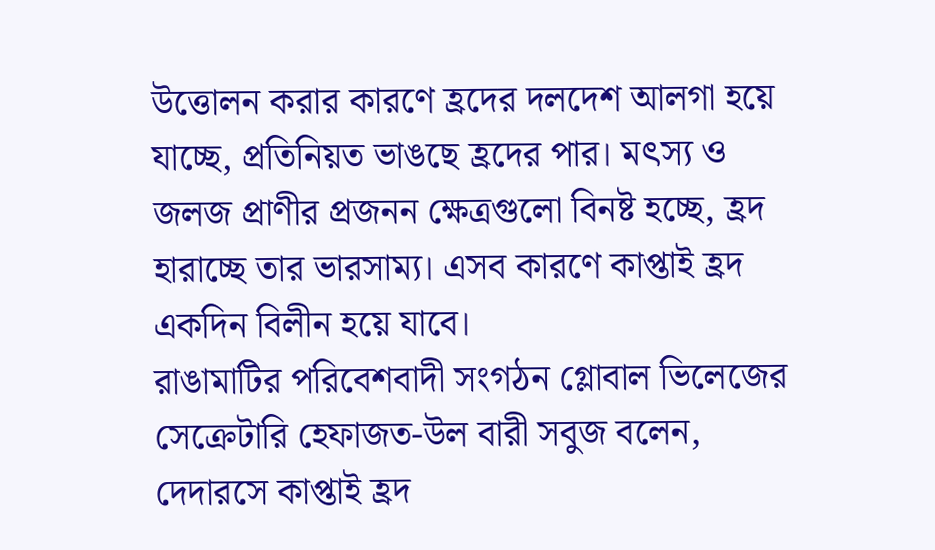উত্তোলন করার কারণে হ্রদের দলদেশ আলগা হয়ে যাচ্ছে, প্রতিনিয়ত ভাঙছে হ্রদের পার। মৎস্য ও জলজ প্রাণীর প্রজনন ক্ষেত্রগুলো বিনষ্ট হচ্ছে, হ্রদ হারাচ্ছে তার ভারসাম্য। এসব কারণে কাপ্তাই হ্রদ একদিন বিলীন হয়ে যাবে।
রাঙামাটির পরিবেশবাদী সংগঠন গ্লোবাল ভিলেজের সেক্রেটারি হেফাজত-উল বারী সবুজ বলেন, দেদারসে কাপ্তাই হ্রদ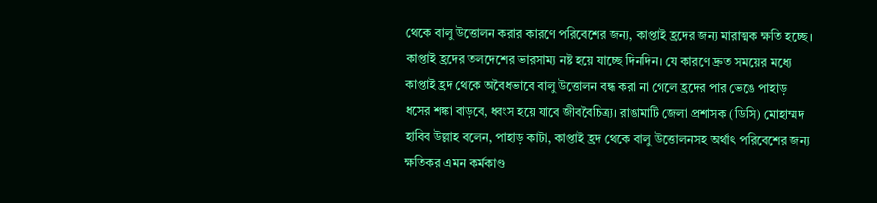থেকে বালু উত্তোলন করার কারণে পরিবেশের জন্য, কাপ্তাই হ্রদের জন্য মারাত্মক ক্ষতি হচ্ছে। কাপ্তাই হ্রদের তলদেশের ভারসাম্য নষ্ট হয়ে যাচ্ছে দিনদিন। যে কারণে দ্রুত সময়ের মধ্যে কাপ্তাই হ্রদ থেকে অবৈধভাবে বালু উত্তোলন বন্ধ করা না গেলে হ্রদের পার ভেঙে পাহাড় ধসের শঙ্কা বাড়বে, ধ্বংস হয়ে যাবে জীববৈচিত্র্য। রাঙামাটি জেলা প্রশাসক (ডিসি) মোহাম্মদ হাবিব উল্লাহ বলেন, পাহাড় কাটা, কাপ্তাই হ্রদ থেকে বালু উত্তোলনসহ অর্থাৎ পরিবেশের জন্য ক্ষতিকর এমন কর্মকাণ্ড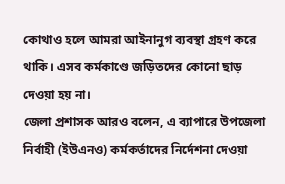কোথাও হলে আমরা আইনানুগ ব্যবস্থা গ্রহণ করে থাকি। এসব কর্মকাণ্ডে জড়িতদের কোনো ছাড় দেওয়া হয় না।
জেলা প্রশাসক আরও বলেন, এ ব্যাপারে উপজেলা নির্বাহী (ইউএনও) কর্মকর্তাদের নির্দেশনা দেওয়া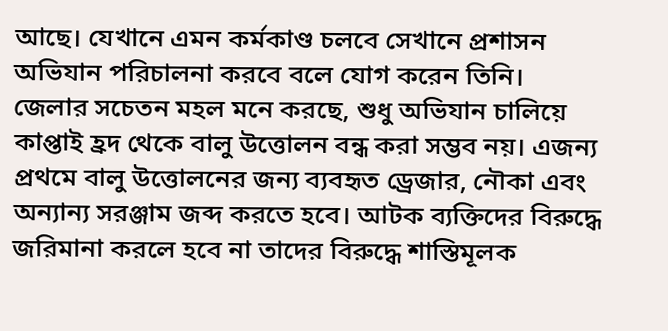আছে। যেখানে এমন কর্মকাণ্ড চলবে সেখানে প্রশাসন অভিযান পরিচালনা করবে বলে যোগ করেন তিনি।
জেলার সচেতন মহল মনে করছে, শুধু অভিযান চালিয়ে কাপ্তাই হ্রদ থেকে বালু উত্তোলন বন্ধ করা সম্ভব নয়। এজন্য প্রথমে বালু উত্তোলনের জন্য ব্যবহৃত ড্রেজার, নৌকা এবং অন্যান্য সরঞ্জাম জব্দ করতে হবে। আটক ব্যক্তিদের বিরুদ্ধে জরিমানা করলে হবে না তাদের বিরুদ্ধে শাস্তিমূলক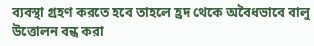ব্যবস্থা গ্রহণ করতে হবে তাহলে হ্রদ থেকে অবৈধভাবে বালু উত্তোলন বন্ধ করা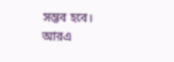সম্ভব হবে।
আরএ